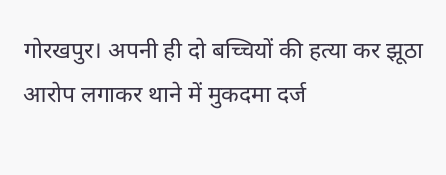गोरखपुर। अपनी ही दो बच्चियों की हत्या कर झूठा आरोप लगाकर थाने में मुकदमा दर्ज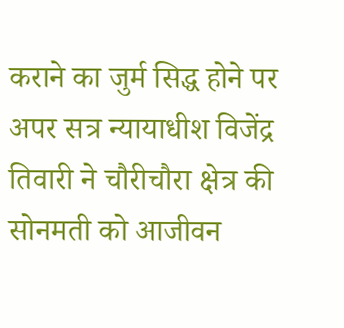कराने का जुर्म सिद्ध होने पर अपर सत्र न्यायाधीश विजेंद्र तिवारी ने चौरीचौरा क्षेत्र की सोनमती को आजीवन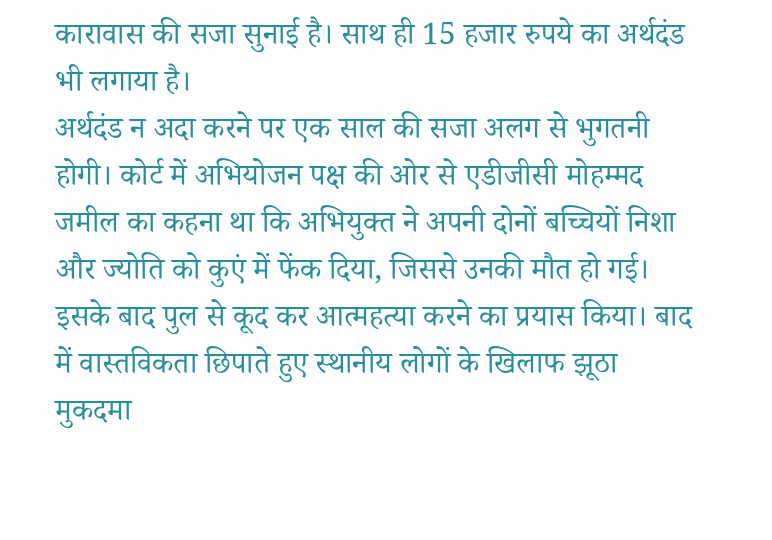कारावास की सजा सुनाई है। साथ ही 15 हजार रुपये का अर्थदंड भी लगाया है।
अर्थदंड न अदा करने पर एक साल की सजा अलग से भुगतनी होगी। कोर्ट में अभियोजन पक्ष की ओर से एडीजीसी मोहम्मद जमील का कहना था कि अभियुक्त ने अपनी दोनों बच्चियों निशा और ज्योति को कुएं में फेंक दिया, जिससे उनकी मौत हो गई।
इसके बाद पुल से कूद कर आत्महत्या करने का प्रयास किया। बाद में वास्तविकता छिपाते हुए स्थानीय लोगों के खिलाफ झूठा मुकदमा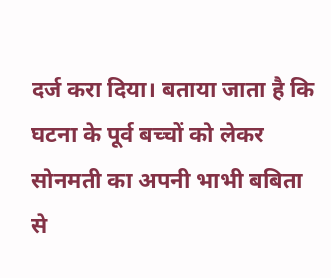दर्ज करा दिया। बताया जाता है कि घटना के पूर्व बच्चों को लेकर सोनमती का अपनी भाभी बबिता से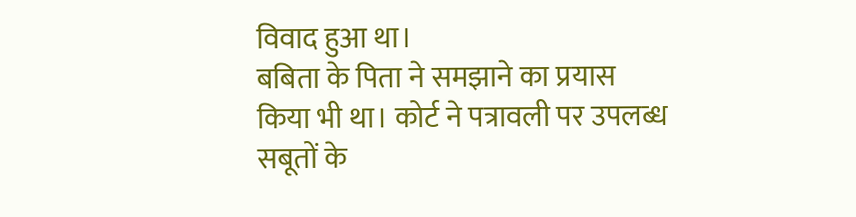विवाद हुआ था।
बबिता के पिता ने समझाने का प्रयास किया भी था। कोर्ट ने पत्रावली पर उपलब्ध सबूतों के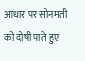आधार पर सोनमती को दोषी पाते हुए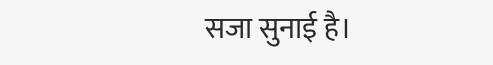सजा सुनाई है।